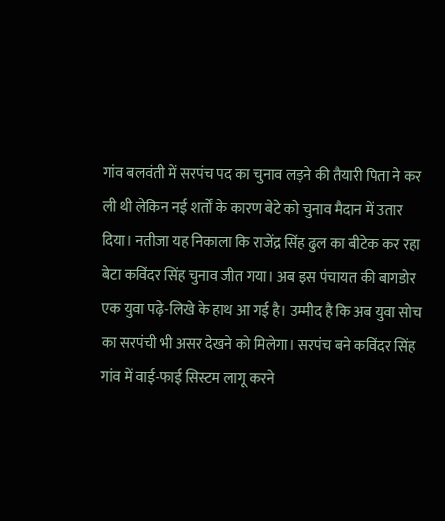गांव बलवंती में सरपंच पद का चुनाव लड़ने की तैयारी पिता ने कर ली थी लेकिन नई शर्तों के कारण बेटे को चुनाव मैदान में उतार दिया। नतीजा यह निकाला कि राजेंद्र सिंह ढुल का बीटेक कर रहा बेटा कविंदर सिंह चुनाव जीत गया। अब इस पंचायत की बागडोर एक युवा पढ़े-लिखे के हाथ आ गई है। उम्मीद है कि अब युवा सोच का सरपंची भी असर देखने को मिलेगा। सरपंच बने कविंदर सिंह गांव में वाई-फाई सिस्टम लागू करने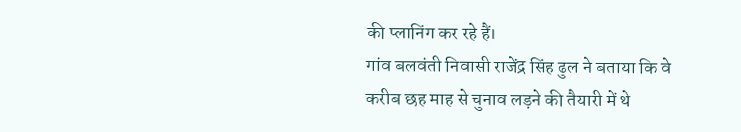की प्लानिंग कर रहे हैं।
गांव बलवंती निवासी राजेंद्र सिंह ढुल ने बताया कि वे करीब छह माह से चुनाव लड़ने की तैयारी में थे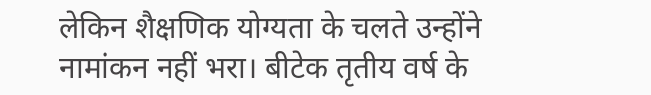लेकिन शैक्षणिक योग्यता के चलते उन्होंने नामांकन नहीं भरा। बीटेक तृतीय वर्ष के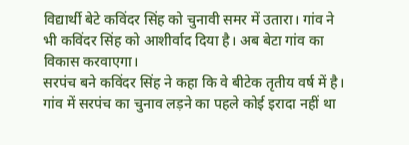विद्यार्थी बेटे कविंदर सिंह को चुनावी समर में उतारा। गांव ने भी कविंदर सिंह को आशीर्वाद दिया है। अब बेटा गांव का विकास करवाएगा।
सरपंच बने कविंदर सिंह ने कहा कि वे बीटेक तृतीय वर्ष में है। गांव में सरपंच का चुनाव लड़ने का पहले कोई इरादा नहीं था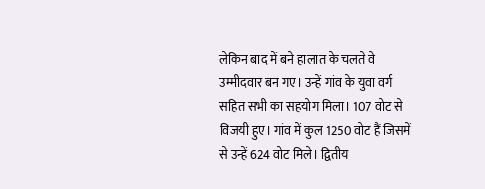लेकिन बाद में बने हालात के चलते वे उम्मीदवार बन गए। उन्हें गांव के युवा वर्ग सहित सभी का सहयोग मिला। 107 वोट से विजयी हुए। गांव में कुल 1250 वोट हैं जिसमें से उन्हें 624 वोट मिले। द्वितीय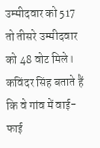उम्मीदवार को 517 तो तीसरे उम्मीदवार को 48 वोट मिले।
कविंदर सिंह बताते हैं कि वे गांव में वाई-फाई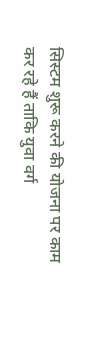सिस्टम शुरू करने की योजना पर काम कर रहे हैं ताकि युवा वर्ग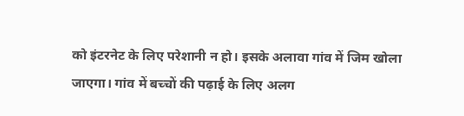को इंटरनेट के लिए परेशानी न हो। इसके अलावा गांव में जिम खोला जाएगा। गांव में बच्चों की पढ़ाई के लिए अलग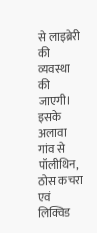से लाइब्रेरी की व्यवस्था की जाएगी। इसके अलावा गांव से पॉलीथिन, ठोस कचरा एवं लिक्विड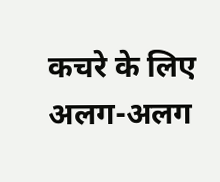कचरे के लिए अलग-अलग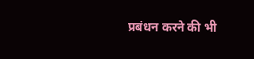प्रबंधन करने की भी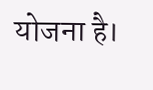योजना है।